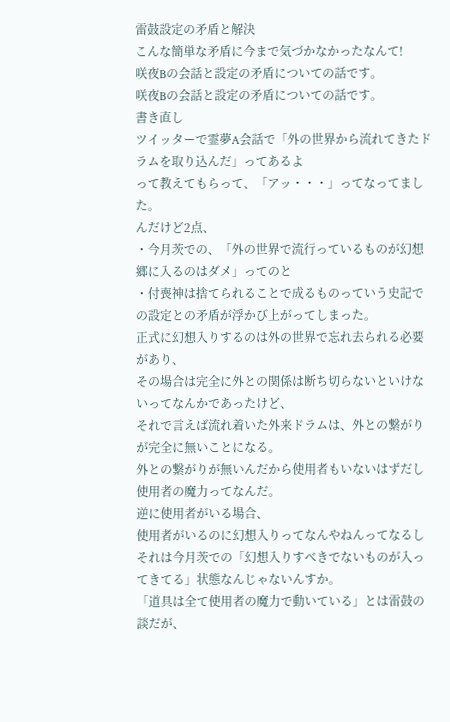雷鼓設定の矛盾と解決
こんな簡単な矛盾に今まで気づかなかったなんて!
咲夜Bの会話と設定の矛盾についての話です。
咲夜Bの会話と設定の矛盾についての話です。
書き直し
ツイッターで霊夢A会話で「外の世界から流れてきたドラムを取り込んだ」ってあるよ
って教えてもらって、「アッ・・・」ってなってました。
んだけど2点、
・今月茨での、「外の世界で流行っているものが幻想郷に入るのはダメ」ってのと
・付喪神は捨てられることで成るものっていう史記での設定との矛盾が浮かび上がってしまった。
正式に幻想入りするのは外の世界で忘れ去られる必要があり、
その場合は完全に外との関係は断ち切らないといけないってなんかであったけど、
それで言えば流れ着いた外来ドラムは、外との繋がりが完全に無いことになる。
外との繋がりが無いんだから使用者もいないはずだし使用者の魔力ってなんだ。
逆に使用者がいる場合、
使用者がいるのに幻想入りってなんやねんってなるし
それは今月茨での「幻想入りすべきでないものが入ってきてる」状態なんじゃないんすか。
「道具は全て使用者の魔力で動いている」とは雷鼓の談だが、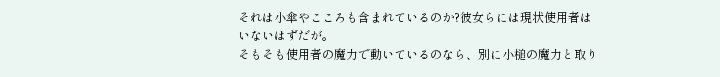それは小傘やこころも含まれているのか?彼女らには現状使用者はいないはずだが。
そもそも使用者の魔力で動いているのなら、別に小槌の魔力と取り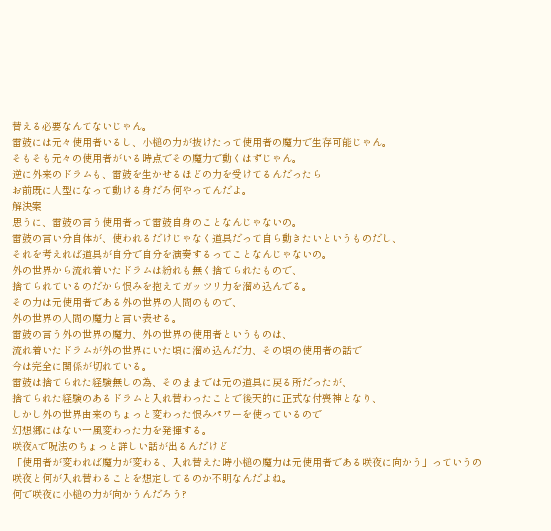替える必要なんてないじゃん。
雷鼓には元々使用者いるし、小槌の力が抜けたって使用者の魔力で生存可能じゃん。
そもそも元々の使用者がいる時点でその魔力で動くはずじゃん。
逆に外来のドラムも、雷鼓を生かせるほどの力を受けてるんだったら
お前既に人型になって動ける身だろ何やってんだよ。
解決案
思うに、雷鼓の言う使用者って雷鼓自身のことなんじゃないの。
雷鼓の言い分自体が、使われるだけじゃなく道具だって自ら動きたいというものだし、
それを考えれば道具が自分で自分を演奏するってことなんじゃないの。
外の世界から流れ着いたドラムは紛れも無く捨てられたもので、
捨てられているのだから恨みを抱えてガッツリ力を溜め込んでる。
その力は元使用者である外の世界の人間のもので、
外の世界の人間の魔力と言い表せる。
雷鼓の言う外の世界の魔力、外の世界の使用者というものは、
流れ着いたドラムが外の世界にいた頃に溜め込んだ力、その頃の使用者の話で
今は完全に関係が切れている。
雷鼓は捨てられた経験無しの為、そのままでは元の道具に戻る所だったが、
捨てられた経験のあるドラムと入れ替わったことで後天的に正式な付喪神となり、
しかし外の世界由来のちょっと変わった恨みパワーを使っているので
幻想郷にはない一風変わった力を発揮する。
咲夜Aで呪法のちょっと詳しい話が出るんだけど
「使用者が変われば魔力が変わる、入れ替えた時小槌の魔力は元使用者である咲夜に向かう」っていうの
咲夜と何が入れ替わることを想定してるのか不明なんだよね。
何で咲夜に小槌の力が向かうんだろう?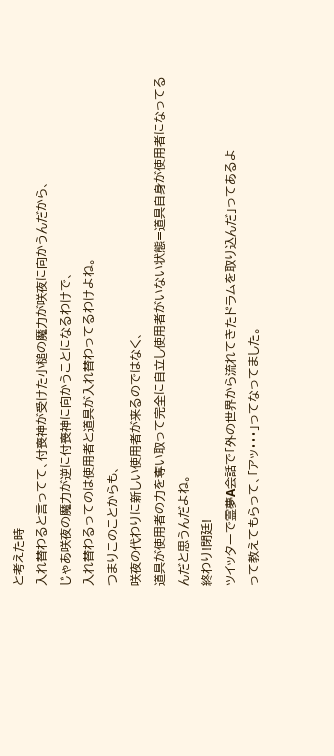と考えた時
入れ替わると言ってて、付喪神が受けた小槌の魔力が咲夜に向かうんだから、
じゃあ咲夜の魔力が逆に付喪神に向かうことになるわけで、
入れ替わるってのは使用者と道具が入れ替わってるわけよね。
つまりこのことからも、
咲夜の代わりに新しい使用者が来るのではなく、
道具が使用者の力を奪い取って完全に自立し使用者がいない状態=道具自身が使用者になってる
んだと思うんだよね。
終わり!閉廷!
ツイッターで霊夢A会話で「外の世界から流れてきたドラムを取り込んだ」ってあるよ
って教えてもらって、「アッ・・・」ってなってました。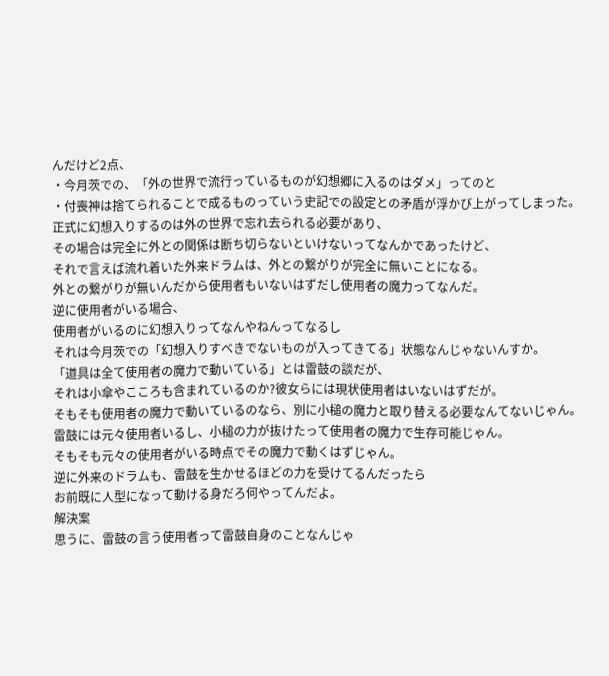んだけど2点、
・今月茨での、「外の世界で流行っているものが幻想郷に入るのはダメ」ってのと
・付喪神は捨てられることで成るものっていう史記での設定との矛盾が浮かび上がってしまった。
正式に幻想入りするのは外の世界で忘れ去られる必要があり、
その場合は完全に外との関係は断ち切らないといけないってなんかであったけど、
それで言えば流れ着いた外来ドラムは、外との繋がりが完全に無いことになる。
外との繋がりが無いんだから使用者もいないはずだし使用者の魔力ってなんだ。
逆に使用者がいる場合、
使用者がいるのに幻想入りってなんやねんってなるし
それは今月茨での「幻想入りすべきでないものが入ってきてる」状態なんじゃないんすか。
「道具は全て使用者の魔力で動いている」とは雷鼓の談だが、
それは小傘やこころも含まれているのか?彼女らには現状使用者はいないはずだが。
そもそも使用者の魔力で動いているのなら、別に小槌の魔力と取り替える必要なんてないじゃん。
雷鼓には元々使用者いるし、小槌の力が抜けたって使用者の魔力で生存可能じゃん。
そもそも元々の使用者がいる時点でその魔力で動くはずじゃん。
逆に外来のドラムも、雷鼓を生かせるほどの力を受けてるんだったら
お前既に人型になって動ける身だろ何やってんだよ。
解決案
思うに、雷鼓の言う使用者って雷鼓自身のことなんじゃ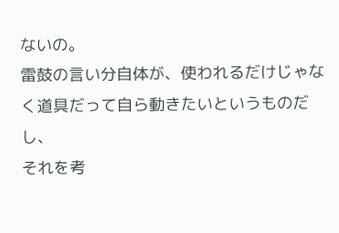ないの。
雷鼓の言い分自体が、使われるだけじゃなく道具だって自ら動きたいというものだし、
それを考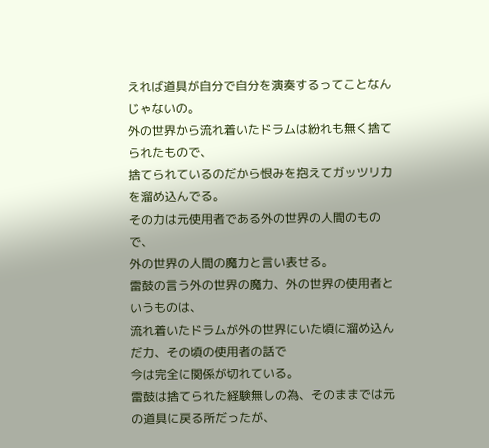えれば道具が自分で自分を演奏するってことなんじゃないの。
外の世界から流れ着いたドラムは紛れも無く捨てられたもので、
捨てられているのだから恨みを抱えてガッツリ力を溜め込んでる。
その力は元使用者である外の世界の人間のもので、
外の世界の人間の魔力と言い表せる。
雷鼓の言う外の世界の魔力、外の世界の使用者というものは、
流れ着いたドラムが外の世界にいた頃に溜め込んだ力、その頃の使用者の話で
今は完全に関係が切れている。
雷鼓は捨てられた経験無しの為、そのままでは元の道具に戻る所だったが、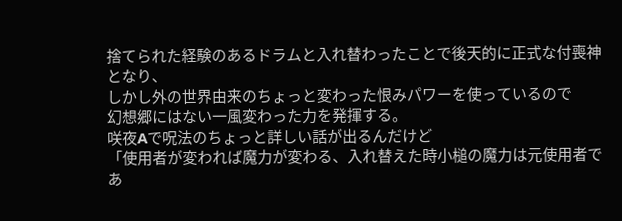捨てられた経験のあるドラムと入れ替わったことで後天的に正式な付喪神となり、
しかし外の世界由来のちょっと変わった恨みパワーを使っているので
幻想郷にはない一風変わった力を発揮する。
咲夜Aで呪法のちょっと詳しい話が出るんだけど
「使用者が変われば魔力が変わる、入れ替えた時小槌の魔力は元使用者であ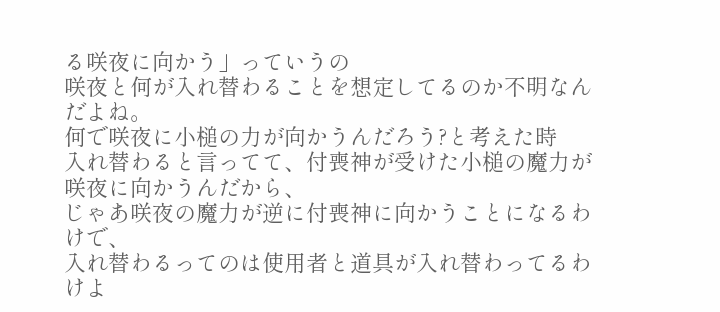る咲夜に向かう」っていうの
咲夜と何が入れ替わることを想定してるのか不明なんだよね。
何で咲夜に小槌の力が向かうんだろう?と考えた時
入れ替わると言ってて、付喪神が受けた小槌の魔力が咲夜に向かうんだから、
じゃあ咲夜の魔力が逆に付喪神に向かうことになるわけで、
入れ替わるってのは使用者と道具が入れ替わってるわけよ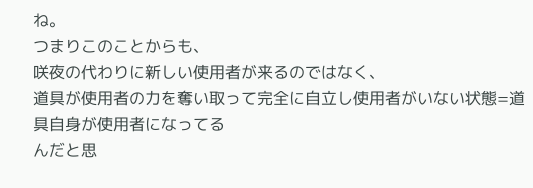ね。
つまりこのことからも、
咲夜の代わりに新しい使用者が来るのではなく、
道具が使用者の力を奪い取って完全に自立し使用者がいない状態=道具自身が使用者になってる
んだと思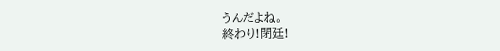うんだよね。
終わり!閉廷!